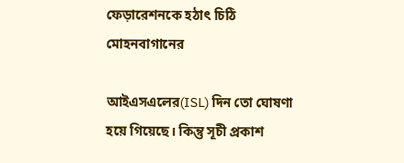ফেড়ারেশনকে হঠাৎ চিঠি মোহনবাগানের

আইএসএলের(ISL) দিন তো ঘোষণা হয়ে গিয়েছে। কিন্তু সূচী প্রকাশ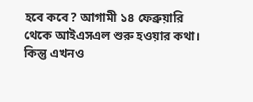হবে কবে? আগামী ১৪ ফেব্রুয়ারি থেকে আইএসএল শুরু হওয়ার কথা। কিন্তু এখনও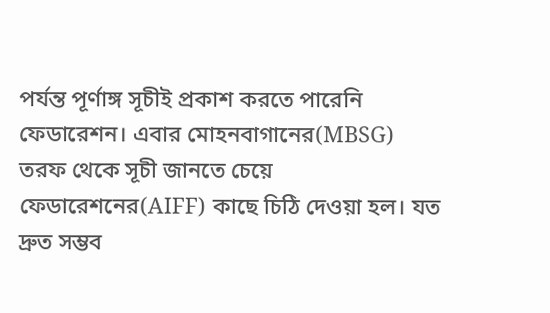পর্যন্ত পূর্ণাঙ্গ সূচীই প্রকাশ করতে পারেনি ফেডারেশন। এবার মোহনবাগানের(MBSG) তরফ থেকে সূচী জানতে চেয়ে ফেডারেশনের(AIFF) কাছে চিঠি দেওয়া হল। যত দ্রুত সম্ভব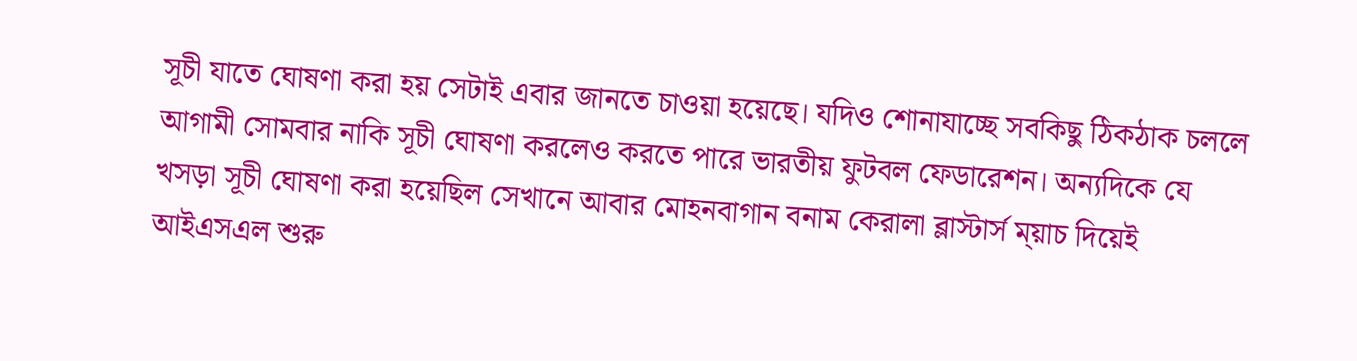সূচী যাতে ঘোষণা করা হয় সেটাই এবার জানতে চাওয়া হয়েছে। যদিও শোনাযাচ্ছে সবকিছু ঠিকঠাক চললে আগামী সোমবার নাকি সূচী ঘোষণা করলেও করতে পারে ভারতীয় ফুটবল ফেডারেশন। অন্যদিকে যে খসড়া সূচী ঘোষণা করা হয়েছিল সেখানে আবার মোহনবাগান বনাম কেরালা ব্লাস্টার্স ম্য়াচ দিয়েই আইএসএল শুরু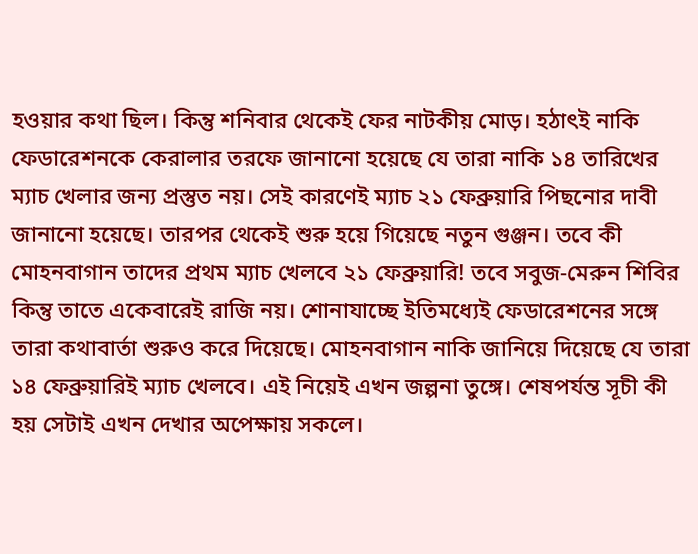হওয়ার কথা ছিল। কিন্তু শনিবার থেকেই ফের নাটকীয় মোড়। হঠাৎই নাকি ফেডারেশনকে কেরালার তরফে জানানো হয়েছে যে তারা নাকি ১৪ তারিখের ম্যাচ খেলার জন্য প্রস্তুত নয়। সেই কারণেই ম্যাচ ২১ ফেব্রুয়ারি পিছনোর দাবী জানানো হয়েছে। তারপর থেকেই শুরু হয়ে গিয়েছে নতুন গুঞ্জন। তবে কী মোহনবাগান তাদের প্রথম ম্যাচ খেলবে ২১ ফেব্রুয়ারি! তবে সবুজ-মেরুন শিবির কিন্তু তাতে একেবারেই রাজি নয়। শোনাযাচ্ছে ইতিমধ্যেই ফেডারেশনের সঙ্গে তারা কথাবার্তা শুরুও করে দিয়েছে। মোহনবাগান নাকি জানিয়ে দিয়েছে যে তারা ১৪ ফেব্রুয়ারিই ম্যাচ খেলবে। এই নিয়েই এখন জল্পনা তুঙ্গে। শেষপর্যন্ত সূচী কী হয় সেটাই এখন দেখার অপেক্ষায় সকলে।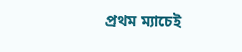প্রথম ম্যাচেই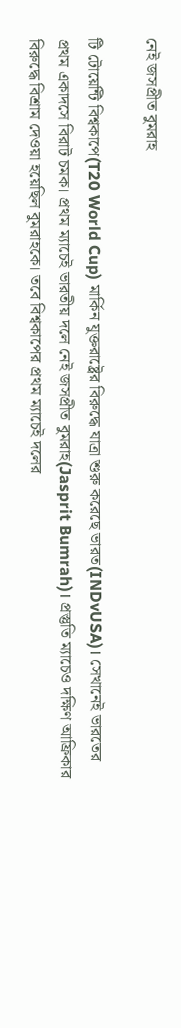নেই জসপ্রীত বুমরাহ

টি টোয়েন্টি বিশ্বকাপে(T20 World Cup) মার্কিন যুক্তরাষ্ট্রের বিরুদ্ধে যাত্রা শুরু করেছে ভারত(INDvUSA)। সেখানেই ভারতের প্রথম একাদসে বিরাট চমক। প্রথম ম্যাচেই ভারতীয় দলে নেই জসপ্রীত বুমরাহ(Jasprit Bumrah)। প্রস্তুতি ম্যাচেও দক্ষিণ আফ্রিকার বিরুদ্ধে বিশ্রাম দেওয়া হয়েছিল বুমরাহকে। তবে বিশ্বকাপের প্রথম ম্যাচেই দলের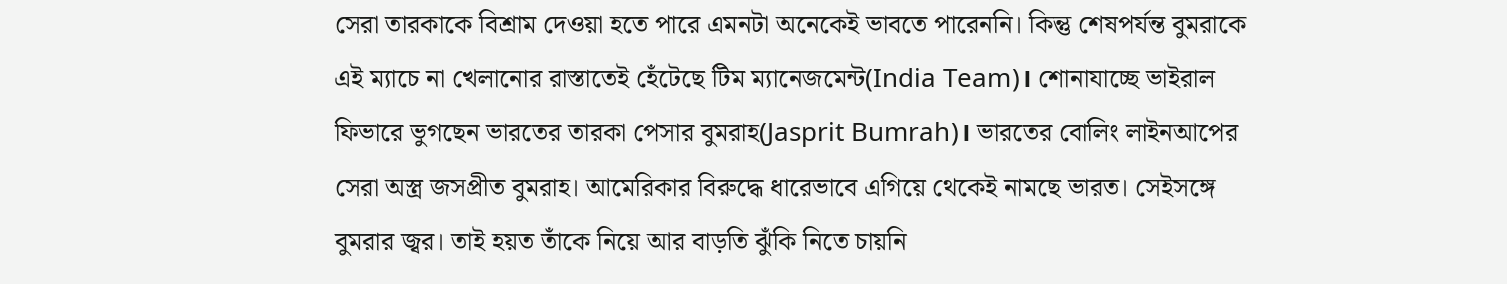সেরা তারকাকে বিশ্রাম দেওয়া হতে পারে এমনটা অনেকেই ভাবতে পারেননি। কিন্তু শেষপর্যন্ত বুমরাকে এই ম্যাচে না খেলানোর রাস্তাতেই হেঁটেছে টিম ম্যানেজমেন্ট(India Team)। শোনাযাচ্ছে ভাইরাল ফিভারে ভুগছেন ভারতের তারকা পেসার বুমরাহ(Jasprit Bumrah)। ভারতের বোলিং লাইনআপের সেরা অস্ত্র জসপ্রীত বুমরাহ। আমেরিকার বিরুদ্ধে ধারেভাবে এগিয়ে থেকেই নামছে ভারত। সেইসঙ্গে বুমরার জ্বর। তাই হয়ত তাঁকে নিয়ে আর বাড়তি ঝুঁকি নিতে চায়নি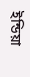ইন্ডিয়া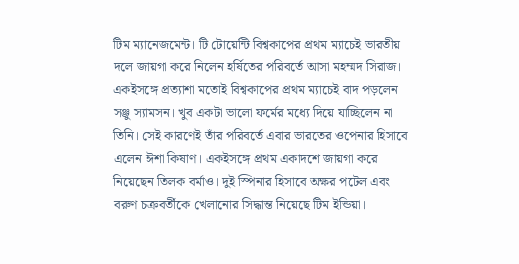টিম ম্যানেজমেন্ট। টি টোয়েন্টি বিশ্বকাপের প্রথম ম্যাচেই ভারতীয় দলে জায়গা করে নিলেন হর্ষিতের পরিবর্তে আসা মহম্মদ সিরাজ। একইসঙ্গে প্রত্যাশা মতোই বিশ্বকাপের প্রথম ম্যাচেই বাদ পড়লেন সঞ্জু স্যামসন। খুব একটা ভালো ফর্মের মধ্যে দিয়ে যাচ্ছিলেন না তিনি। সেই কারণেই তাঁর পরিবর্তে এবার ভারতের ওপেনার হিসাবে এলেন ঈশা কিষাণ। একইসঙ্গে প্রথম একাদশে জায়গা করে নিয়েছেন তিলক বর্মাও। দুই স্পিনার হিসাবে অক্ষর পটেল এবং বরুণ চক্রবর্তীকে খেলানোর সিদ্ধান্ত নিয়েছে টিম ইন্ডিয়া।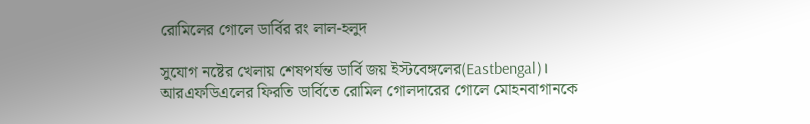রোমিলের গোলে ডার্বির রং লাল-হলুদ

সুযোগ নষ্টের খেলায় শেষপর্যন্ত ডার্বি জয় ইস্টবেঙ্গলের(Eastbengal)। আরএফডিএলের ফিরতি ডার্বিতে রোমিল গোলদারের গোলে মোহনবাগানকে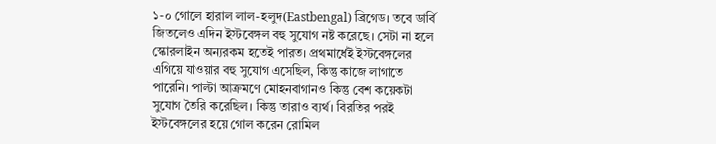১-০ গোলে হারাল লাল-হলুদ(Eastbengal) ব্রিগেড। তবে ডার্বি জিতলেও এদিন ইস্টবেঙ্গল বহু সুযোগ নষ্ট করেছে। সেটা না হলে স্কোরলাইন অন্যরকম হতেই পারত। প্রথমার্ধেই ইস্টবেঙ্গলের এগিয়ে যাওয়ার বহু সুযোগ এসেছিল, কিন্তু কাজে লাগাতে পারেনি। পাল্টা আক্রমণে মোহনবাগানও কিন্তু বেশ কয়েকটা সুযোগ তৈরি করেছিল। কিন্তু তারাও ব্যর্থ। বিরতির পরই ইস্টবেঙ্গলের হয়ে গোল করেন রোমিল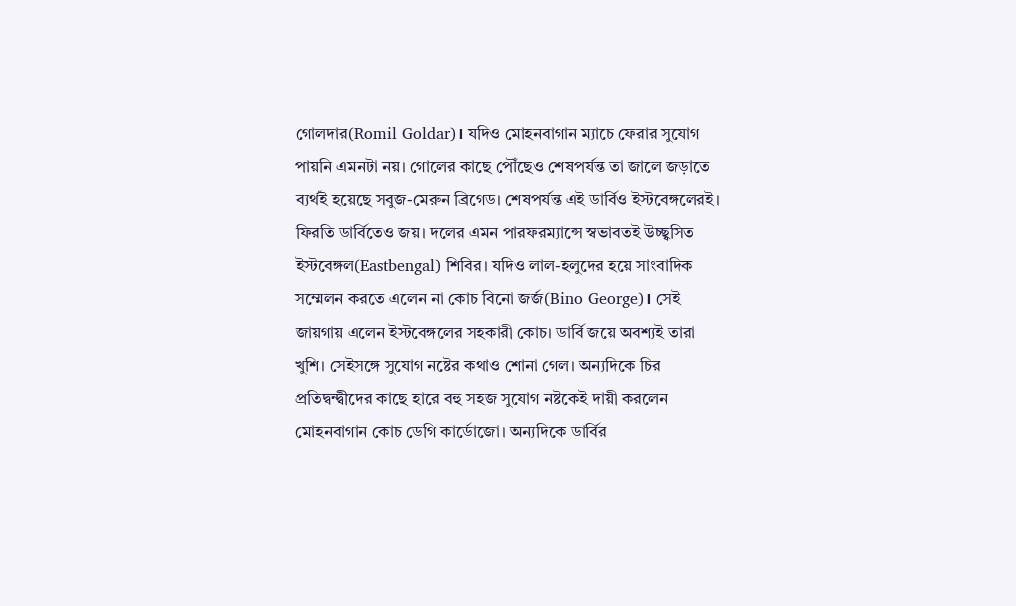গোলদার(Romil Goldar)। যদিও মোহনবাগান ম্যাচে ফেরার সুযোগ পায়নি এমনটা নয়। গোলের কাছে পৌঁছেও শেষপর্যন্ত তা জালে জড়াতে ব্যর্থই হয়েছে সবুজ-মেরুন ব্রিগেড। শেষপর্যন্ত এই ডার্বিও ইস্টবেঙ্গলেরই। ফিরতি ডার্বিতেও জয়। দলের এমন পারফরম্যান্সে স্বভাবতই উচ্ছ্বসিত ইস্টবেঙ্গল(Eastbengal) শিবির। যদিও লাল-হলুদের হয়ে সাংবাদিক সম্মেলন করতে এলেন না কোচ বিনো জর্জ(Bino George)। সেই জায়গায় এলেন ইস্টবেঙ্গলের সহকারী কোচ। ডার্বি জয়ে অবশ্যই তারা খুশি। সেইসঙ্গে সুযোগ নষ্টের কথাও শোনা গেল। অন্যদিকে চির প্রতিদ্বন্দ্বীদের কাছে হারে বহু সহজ সুযোগ নষ্টকেই দায়ী করলেন মোহনবাগান কোচ ডেগি কার্ডোজো। অন্যদিকে ডার্বির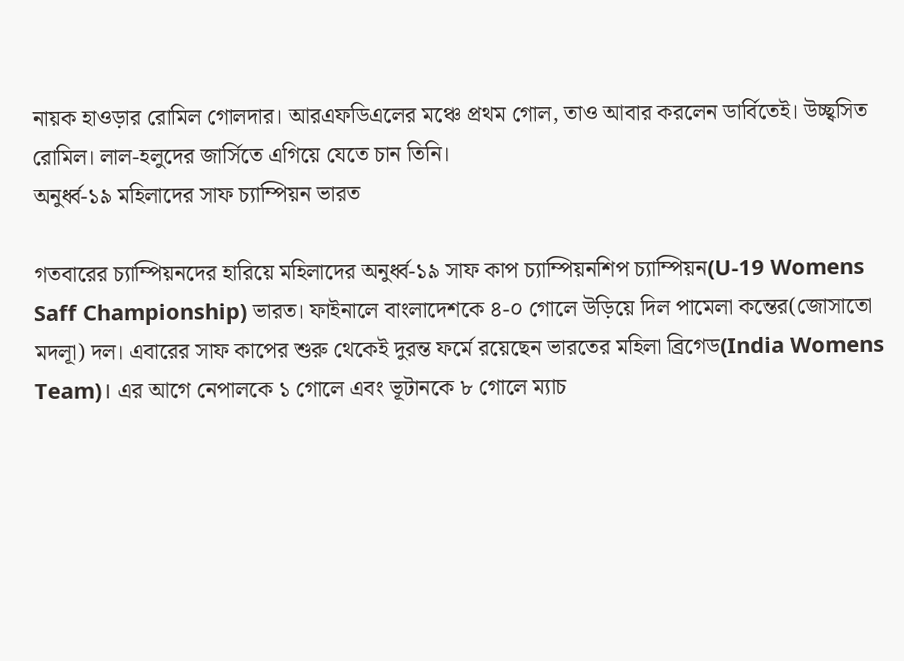নায়ক হাওড়ার রোমিল গোলদার। আরএফডিএলের মঞ্চে প্রথম গোল, তাও আবার করলেন ডার্বিতেই। উচ্ছ্বসিত রোমিল। লাল-হলুদের জার্সিতে এগিয়ে যেতে চান তিনি।
অনুর্ধ্ব-১৯ মহিলাদের সাফ চ্যাম্পিয়ন ভারত

গতবারের চ্যাম্পিয়নদের হারিয়ে মহিলাদের অনুর্ধ্ব-১৯ সাফ কাপ চ্যাম্পিয়নশিপ চ্যাম্পিয়ন(U-19 Womens Saff Championship) ভারত। ফাইনালে বাংলাদেশকে ৪-০ গোলে উড়িয়ে দিল পামেলা কন্তের(জোসাতো মদলূা) দল। এবারের সাফ কাপের শুরু থেকেই দুরন্ত ফর্মে রয়েছেন ভারতের মহিলা ব্রিগেড(India Womens Team)। এর আগে নেপালকে ১ গোলে এবং ভূটানকে ৮ গোলে ম্যাচ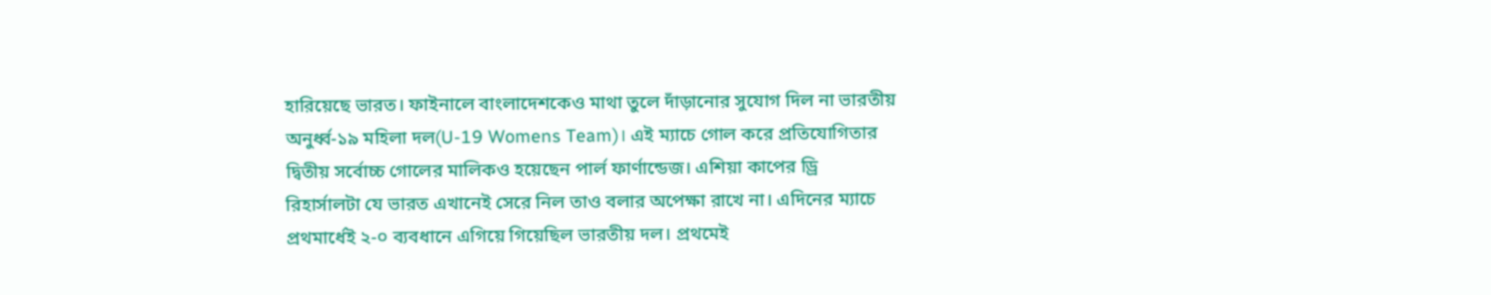হারিয়েছে ভারত। ফাইনালে বাংলাদেশকেও মাথা তুলে দাঁড়ানোর সুযোগ দিল না ভারতীয় অনুর্ধ্ব-১৯ মহিলা দল(U-19 Womens Team)। এই ম্যাচে গোল করে প্রতিযোগিতার দ্বিতীয় সর্বোচ্চ গোলের মালিকও হয়েছেন পার্ল ফার্ণান্ডেজ। এশিয়া কাপের ড্রি রিহার্সালটা যে ভারত এখানেই সেরে নিল তাও বলার অপেক্ষা রাখে না। এদিনের ম্যাচে প্রথমার্ধেই ২-০ ব্যবধানে এগিয়ে গিয়েছিল ভারতীয় দল। প্রথমেই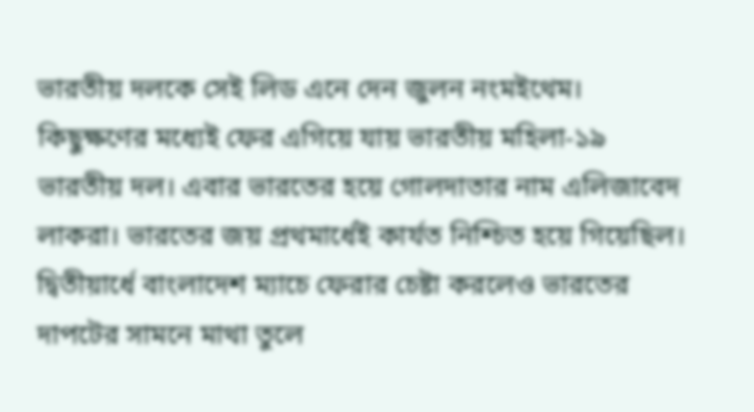ভারতীয় দলকে সেই লিড এনে দেন জুলন নংমইথেম। কিছুক্ষণের মধ্যেই ফের এগিয়ে যায় ভারতীয় মহিলা-১৯ ভারতীয় দল। এবার ভারতের হয়ে গোলদাতার নাম এলিজাবেদ লাকরা। ভারতের জয় প্রথমার্ধেই কার্যত নিশ্চিত হয়ে গিয়েছিল। দ্বিতীয়ার্ধে বাংলাদেশ ম্যাচে ফেরার চেষ্টা করলেও ভারতের দাপটের সামনে মাথা তুলে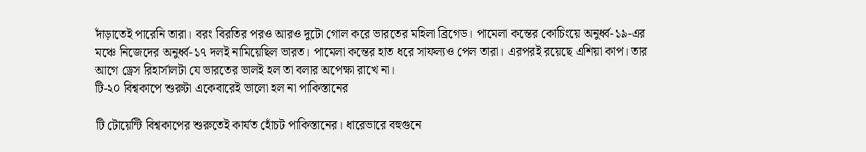দাঁড়াতেই পারেনি তারা। বরং বিরতির পরও আরও দুটো গোল করে ভারতের মহিলা ব্রিগেড। পামেলা কন্তের কোচিংয়ে অনুর্ধ্ব-১৯-এর মঞ্চে নিজেদের অনুর্ধ্ব-১৭ দলই নামিয়েছিল ভারত। পামেলা কন্তের হাত ধরে সাফল্যও পেল তারা। এরপরই রয়েছে এশিয়া কাপ। তার আগে ড্রেস রিহার্সালটা যে ভারতের ভালই হল তা বলার অপেক্ষা রাখে না।
টি-২০ বিশ্বকাপে শুরুটা একেবারেই ভালো হল না পাকিস্তানের

টি টোয়েন্টি বিশ্বকাপের শুরুতেই কার্যত হোঁচট পাকিস্তানের। ধারেভারে বহুগুনে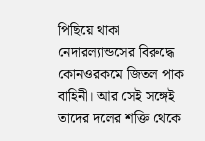পিছিয়ে থাকা নেদারল্যান্ডসের বিরুদ্ধে কোনওরকমে জিতল পাক বাহিনী। আর সেই সঙ্গেই তাদের দলের শক্তি থেকে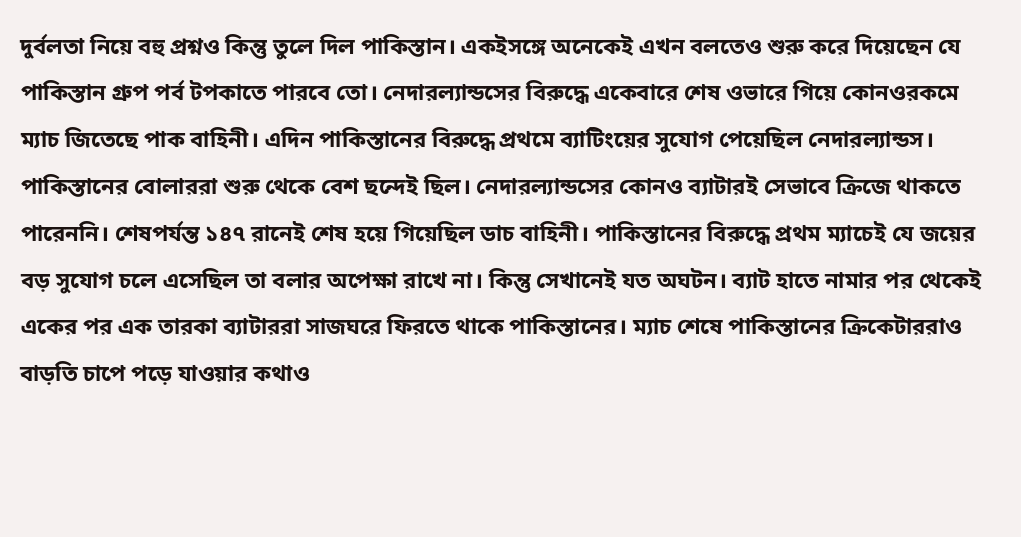দুর্বলতা নিয়ে বহু প্রশ্নও কিন্তু তুলে দিল পাকিস্তান। একইসঙ্গে অনেকেই এখন বলতেও শুরু করে দিয়েছেন যে পাকিস্তান গ্রুপ পর্ব টপকাতে পারবে তো। নেদারল্যান্ডসের বিরুদ্ধে একেবারে শেষ ওভারে গিয়ে কোনওরকমে ম্যাচ জিতেছে পাক বাহিনী। এদিন পাকিস্তানের বিরুদ্ধে প্রথমে ব্যাটিংয়ের সুযোগ পেয়েছিল নেদারল্যান্ডস। পাকিস্তানের বোলাররা শুরু থেকে বেশ ছন্দেই ছিল। নেদারল্যান্ডসের কোনও ব্যাটারই সেভাবে ক্রিজে থাকতে পারেননি। শেষপর্যন্ত ১৪৭ রানেই শেষ হয়ে গিয়েছিল ডাচ বাহিনী। পাকিস্তানের বিরুদ্ধে প্রথম ম্যাচেই যে জয়ের বড় সুযোগ চলে এসেছিল তা বলার অপেক্ষা রাখে না। কিন্তু সেখানেই যত অঘটন। ব্যাট হাতে নামার পর থেকেই একের পর এক তারকা ব্যাটাররা সাজঘরে ফিরতে থাকে পাকিস্তানের। ম্যাচ শেষে পাকিস্তানের ক্রিকেটাররাও বাড়তি চাপে পড়ে যাওয়ার কথাও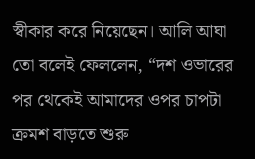স্বীকার করে নিয়েছেন। আলি আঘা তো বলেই ফেললেন, “দশ ওভারের পর থেকেই আমাদের ওপর চাপটা ক্রমশ বাড়তে শুরু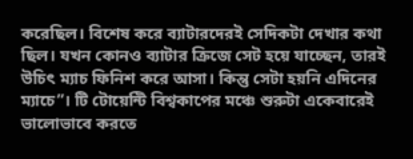করেছিল। বিশেষ করে ব্যাটারদেরই সেদিকটা দেখার কথা ছিল। যখন কোনও ব্যাটার ক্রিজে সেট হয়ে যাচ্ছেন, তারই উচিৎ ম্যাচ ফিনিশ করে আসা। কিন্তু সেটা হয়নি এদিনের ম্যাচে”। টি টোয়েন্টি বিশ্বকাপের মঞ্চে শুরুটা একেবারেই ভালোভাবে করতে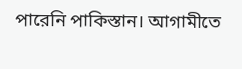পারেনি পাকিস্তান। আগামীতে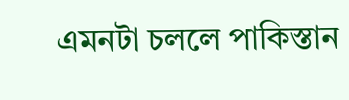এমনটা চললে পাকিস্তান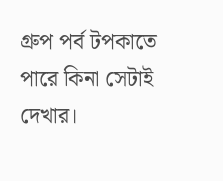গ্রুপ পর্ব টপকাতে পারে কিনা সেটাই দেখার।